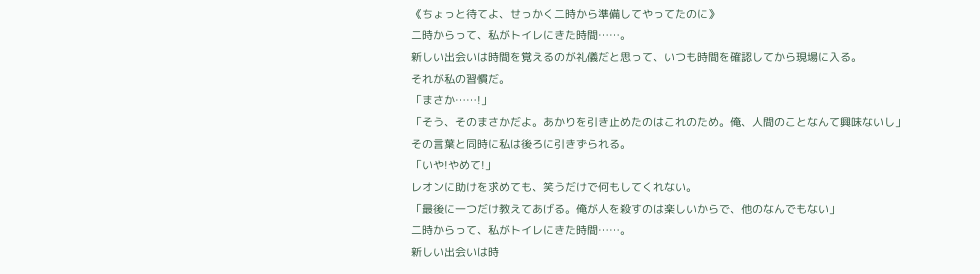《ちょっと待てよ、せっかく二時から準備してやってたのに》
二時からって、私がトイレにきた時間……。
新しい出会いは時間を覚えるのが礼儀だと思って、いつも時間を確認してから現場に入る。
それが私の習慣だ。
「まさか……!」
「そう、そのまさかだよ。あかりを引き止めたのはこれのため。俺、人間のことなんて興味ないし」
その言葉と同時に私は後ろに引きずられる。
「いや!やめて!」
レオンに助けを求めても、笑うだけで何もしてくれない。
「最後に一つだけ教えてあげる。俺が人を殺すのは楽しいからで、他のなんでもない」
二時からって、私がトイレにきた時間……。
新しい出会いは時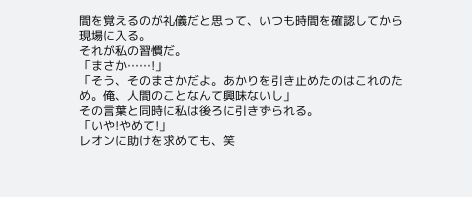間を覚えるのが礼儀だと思って、いつも時間を確認してから現場に入る。
それが私の習慣だ。
「まさか……!」
「そう、そのまさかだよ。あかりを引き止めたのはこれのため。俺、人間のことなんて興味ないし」
その言葉と同時に私は後ろに引きずられる。
「いや!やめて!」
レオンに助けを求めても、笑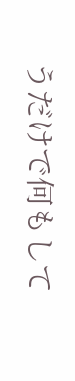うだけで何もして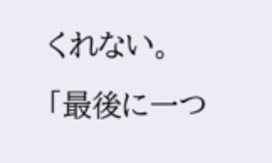くれない。
「最後に一つ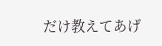だけ教えてあげ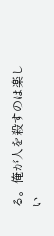る。俺が人を殺すのは楽しい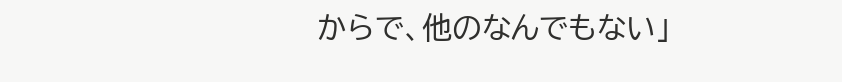からで、他のなんでもない」